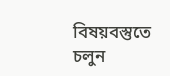বিষয়বস্তুতে চলুন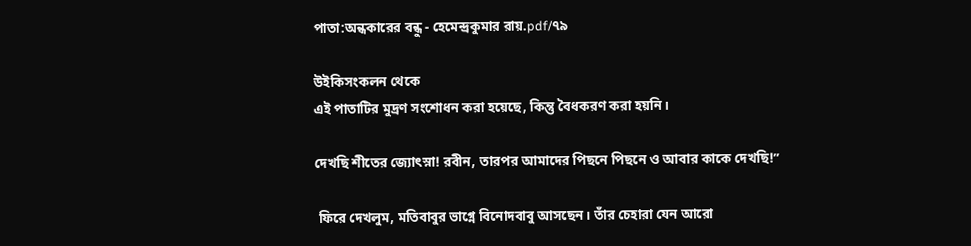পাতা:অন্ধকারের বন্ধু - হেমেন্দ্রকুমার রায়.pdf/৭৯

উইকিসংকলন থেকে
এই পাতাটির মুদ্রণ সংশোধন করা হয়েছে, কিন্তু বৈধকরণ করা হয়নি।

দেখছি শীতের জ্যোৎস্না! রবীন, তারপর আমাদের পিছনে পিছনে ও আবার কাকে দেখছি!”

 ফিরে দেখলুম, মতিবাবুর ভাগ্নে বিনোদবাবু আসছেন। তাঁর চেহারা যেন আরো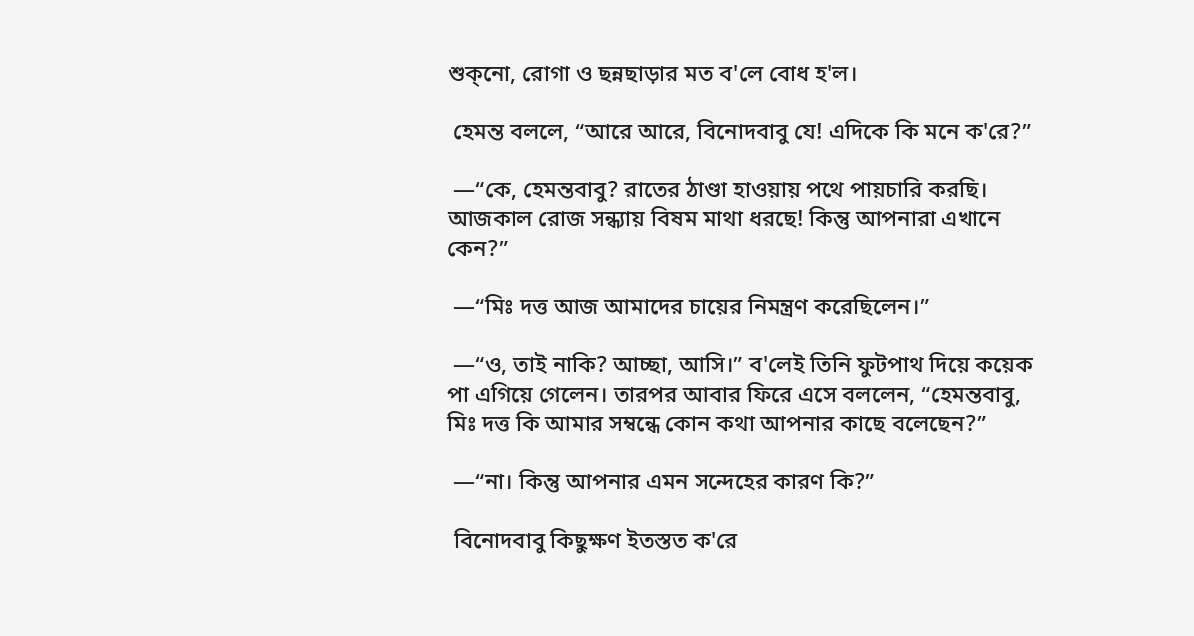শুক্‌‌নো, রোগা ও ছন্নছাড়ার মত ব'লে বোধ হ'ল।

 হেমন্ত বললে, “আরে আরে, বিনোদবাবু যে! এদিকে কি মনে ক'রে?”

 —“কে, হেমন্তবাবু? রাতের ঠাণ্ডা হাওয়ায় পথে পায়চারি করছি। আজকাল রোজ সন্ধ্যায় বিষম মাথা ধরছে! কিন্তু আপনারা এখানে কেন?”

 —“মিঃ দত্ত আজ আমাদের চায়ের নিমন্ত্রণ করেছিলেন।”

 —“ও, তাই নাকি? আচ্ছা, আসি।” ব'লেই তিনি ফুটপাথ দিয়ে কয়েক পা এগিয়ে গেলেন। তারপর আবার ফিরে এসে বললেন, “হেমন্তবাবু, মিঃ দত্ত কি আমার সম্বন্ধে কোন কথা আপনার কাছে বলেছেন?”

 —“না। কিন্তু আপনার এমন সন্দেহের কারণ কি?”

 বিনোদবাবু কিছুক্ষণ ইতস্তত ক'রে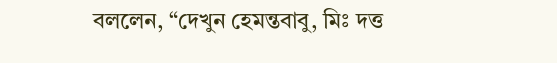বললেন, “দেখুন হেমন্তবাবু, মিঃ দত্ত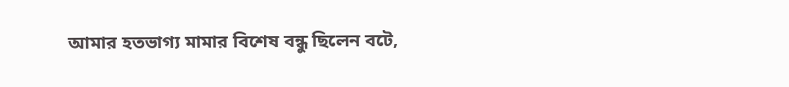আমার হতভাগ্য মামার বিশেষ বন্ধু ছিলেন বটে,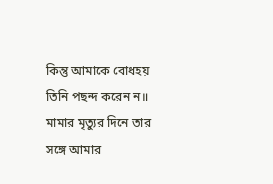কিন্তু আমাকে বোধহয় তিনি পছন্দ করেন ন॥ মামার মৃত্যুর দিনে তার সঙ্গে আমার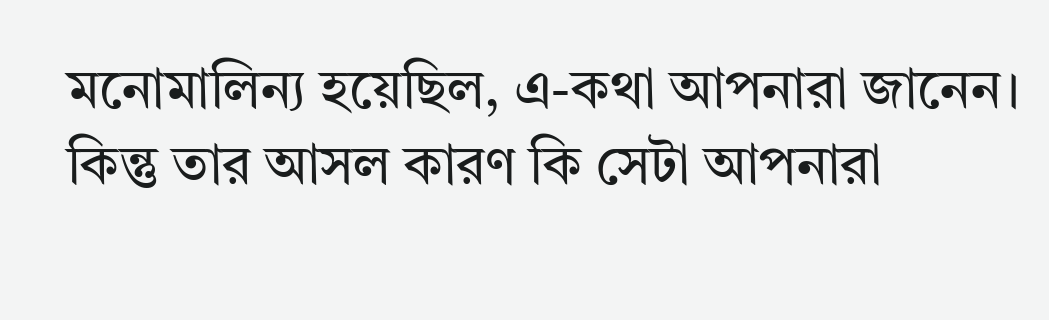মনোমালিন্য হয়েছিল, এ-কথা আপনারা জানেন। কিন্তু তার আসল কারণ কি সেটা আপনারা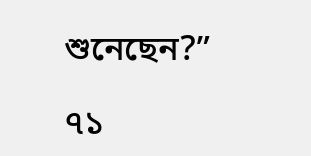শুনেছেন?”

৭১